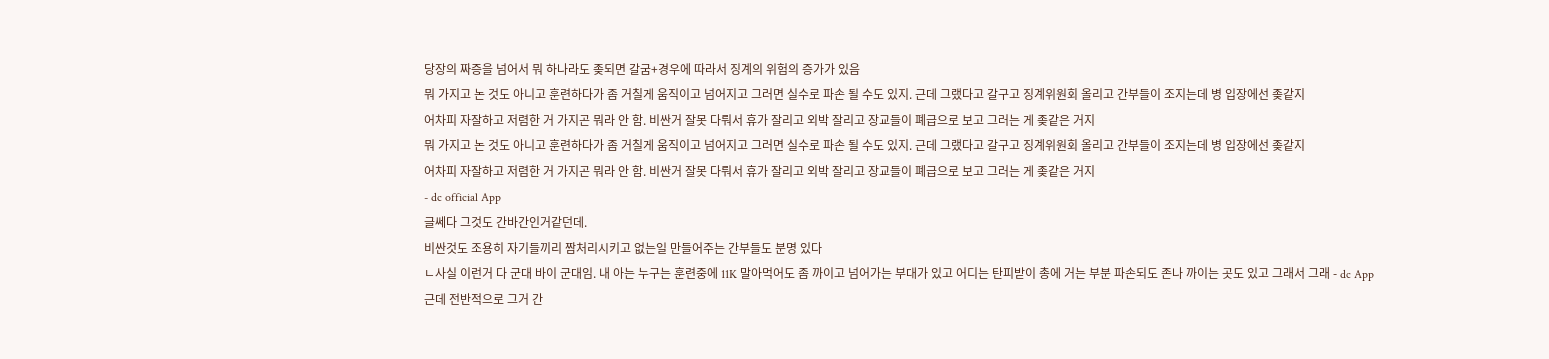당장의 짜증을 넘어서 뭐 하나라도 좆되면 갈굼+경우에 따라서 징계의 위험의 증가가 있음
뭐 가지고 논 것도 아니고 훈련하다가 좀 거칠게 움직이고 넘어지고 그러면 실수로 파손 될 수도 있지. 근데 그랬다고 갈구고 징계위원회 올리고 간부들이 조지는데 병 입장에선 좆같지
어차피 자잘하고 저렴한 거 가지곤 뭐라 안 함. 비싼거 잘못 다뤄서 휴가 잘리고 외박 잘리고 장교들이 폐급으로 보고 그러는 게 좆같은 거지
뭐 가지고 논 것도 아니고 훈련하다가 좀 거칠게 움직이고 넘어지고 그러면 실수로 파손 될 수도 있지. 근데 그랬다고 갈구고 징계위원회 올리고 간부들이 조지는데 병 입장에선 좆같지
어차피 자잘하고 저렴한 거 가지곤 뭐라 안 함. 비싼거 잘못 다뤄서 휴가 잘리고 외박 잘리고 장교들이 폐급으로 보고 그러는 게 좆같은 거지
- dc official App
글쎄다 그것도 간바간인거같던데.
비싼것도 조용히 자기들끼리 짬처리시키고 없는일 만들어주는 간부들도 분명 있다
ㄴ사실 이런거 다 군대 바이 군대임. 내 아는 누구는 훈련중에 11K 말아먹어도 좀 까이고 넘어가는 부대가 있고 어디는 탄피받이 총에 거는 부분 파손되도 존나 까이는 곳도 있고 그래서 그래 - dc App
근데 전반적으로 그거 간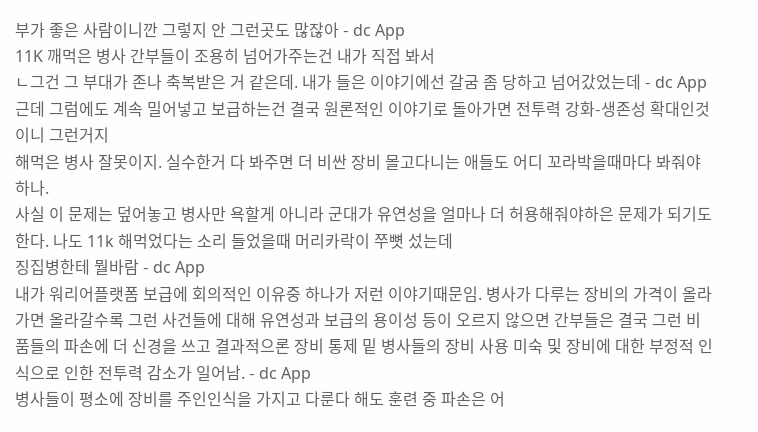부가 좋은 사람이니깐 그렇지 안 그런곳도 많잖아 - dc App
11K 깨먹은 병사 간부들이 조용히 넘어가주는건 내가 직접 봐서
ㄴ그건 그 부대가 존나 축복받은 거 같은데. 내가 들은 이야기에선 갈굼 좀 당하고 넘어갔었는데 - dc App
근데 그럼에도 계속 밀어넣고 보급하는건 결국 원론적인 이야기로 돌아가면 전투력 강화-생존성 확대인것이니 그런거지
해먹은 병사 잘못이지. 실수한거 다 봐주면 더 비싼 장비 몰고다니는 애들도 어디 꼬라박을때마다 봐줘야하나.
사실 이 문제는 덮어놓고 병사만 욕할게 아니라 군대가 유연성을 얼마나 더 허용해줘야하은 문제가 되기도 한다. 나도 11k 해먹었다는 소리 들었을때 머리카락이 쭈뼛 섰는데
징집병한테 뭘바람 - dc App
내가 워리어플랫폼 보급에 회의적인 이유중 하나가 저런 이야기때문임. 병사가 다루는 장비의 가격이 올라가면 올라갈수록 그런 사건들에 대해 유연성과 보급의 용이성 등이 오르지 않으면 간부들은 결국 그런 비품들의 파손에 더 신경을 쓰고 결과적으론 장비 통제 밑 병사들의 장비 사용 미숙 및 장비에 대한 부정적 인식으로 인한 전투력 감소가 일어남. - dc App
병사들이 평소에 장비를 주인인식을 가지고 다룬다 해도 훈련 중 파손은 어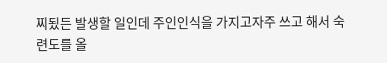찌됬든 발생할 일인데 주인인식을 가지고자주 쓰고 해서 숙련도를 올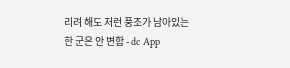리려 해도 저런 풍조가 남아있는 한 군은 안 변함 - dc App